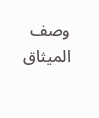وصف الميثاق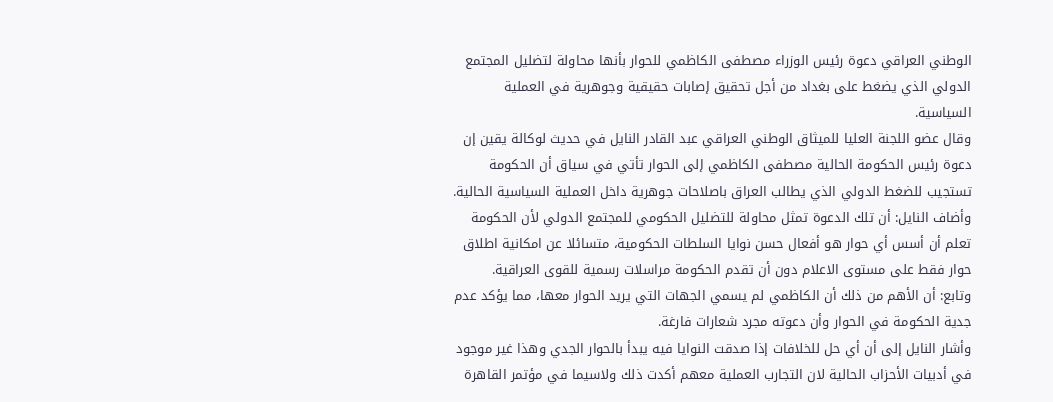الوطني العراقي دعوة رئيس الوزراء مصطفى الكاظمي للحوار بأنها محاولة لتضليل المجتمع الدولي الذي يضغط على بغداد من أجل تحقيق إصابات حقيقية وجوهرية في العملية السياسية.
وقال عضو اللجنة العليا للميثاق الوطني العراقي عبد القادر النايل في حديث لوكالة يقين إن دعوة رئيس الحكومة الحالية مصطفى الكاظمي إلى الحوار تأتي في سياق أن الحكومة تستجيب للضغط الدولي الذي يطالب العراق باصلاحات جوهرية داخل العملية السياسية الحالية.
وأضاف النايل: أن تلك الدعوة تمثل محاولة للتضليل الحكومي للمجتمع الدولي لأن الحكومة تعلم أن أسس أي حوار هو أفعال حسن نوايا السلطات الحكومية، متسائلا عن امكانية اطلاق حوار فقط على مستوى الاعلام دون أن تقدم الحكومة مراسلات رسمية للقوى العراقية.
وتابع: أن الأهم من ذلك أن الكاظمي لم يسمي الجهات التي يريد الحوار معها، مما يؤكد عدم جدية الحكومة في الحوار وأن دعوته مجرد شعارات فارغة.
وأشار النايل إلى أن أي حل للخلافات إذا صدقت النوايا فيه يبدأ بالحوار الجدي وهذا غير موجود في أدبيات الأحزاب الحالية لان التجارب العملية معهم أكدت ذلك ولاسيما في مؤتمر القاهرة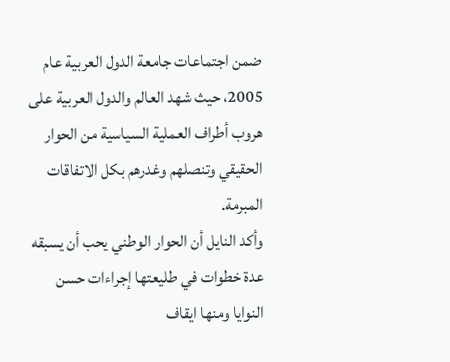ضمن اجتماعات جامعة الدول العربية عام 2005، حيث شهد العالم والدول العربية على هروب أطراف العملية السياسية من الحوار الحقيقي وتنصلهم وغدرهم بكل الاتفاقات المبرمة.
وأكد النايل أن الحوار الوطني يحب أن يسبقه عدة خطوات في طليعتها إجراءات حسن النوايا ومنها ايقاف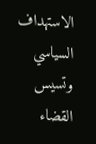الاستهداف السياسي وتسيس القضاء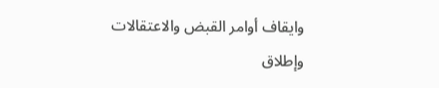وايقاف أوامر القبض والاعتقالات وإطلاق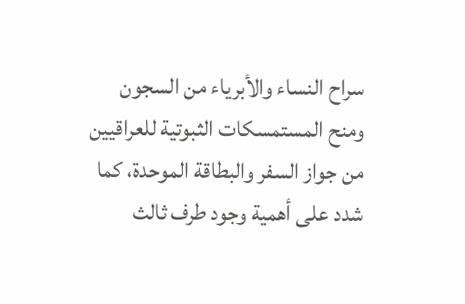سراح النساء والأبرياء من السجون ومنح المستمسكات الثبوتية للعراقيين من جواز السفر والبطاقة الموحدة، كما شدد على أهمية وجود طرف ثالث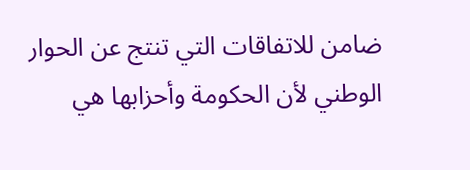ضامن للاتفاقات التي تنتج عن الحوار الوطني لأن الحكومة وأحزابها هي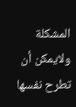المشكلة ولايمكن أن تطرح نفسها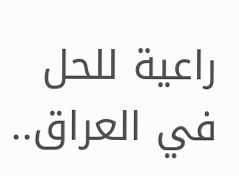راعية للحل في العراق..